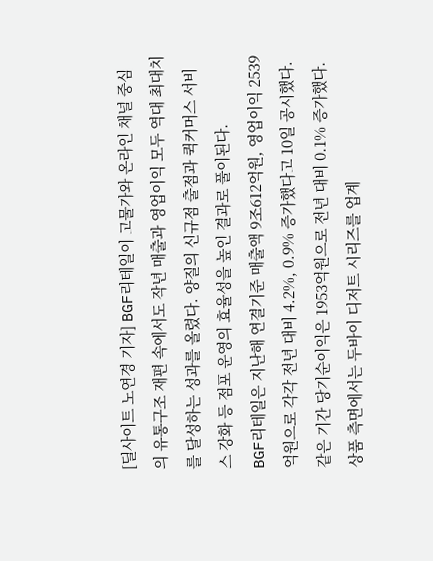[딜사이트 노연경 기자] BGF리테일이 고물가와 온라인 채널 중심의 유통구조 재편 속에서도 작년 매출과 영업이익 모두 역대 최대치를 달성하는 성과를 올렸다. 양질의 신규점 출점과 퀵커머스 서비스 강화 등 점포 운영의 효율성을 높인 결과로 풀이된다.
BGF리테일은 지난해 연결기준 매출액 9조612억원, 영업이익 2539억원으로 각각 전년 대비 4.2%, 0.9% 증가했다고 10일 공시했다. 같은 기간 당기순이익은 1953억원으로 전년 대비 0.1% 증가했다.
상품 측면에서는 두바이 디저트 시리즈를 업계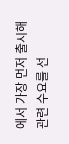에서 가장 먼저 출시해 관련 수요를 선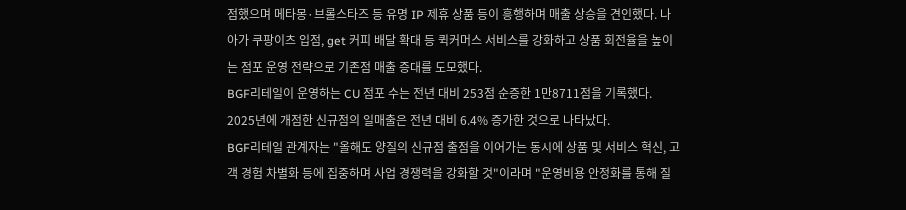점했으며 메타몽·브롤스타즈 등 유명 IP 제휴 상품 등이 흥행하며 매출 상승을 견인했다. 나아가 쿠팡이츠 입점, get 커피 배달 확대 등 퀵커머스 서비스를 강화하고 상품 회전율을 높이는 점포 운영 전략으로 기존점 매출 증대를 도모했다.
BGF리테일이 운영하는 CU 점포 수는 전년 대비 253점 순증한 1만8711점을 기록했다. 2025년에 개점한 신규점의 일매출은 전년 대비 6.4% 증가한 것으로 나타났다.
BGF리테일 관계자는 "올해도 양질의 신규점 출점을 이어가는 동시에 상품 및 서비스 혁신, 고객 경험 차별화 등에 집중하며 사업 경쟁력을 강화할 것"이라며 "운영비용 안정화를 통해 질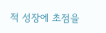적 성장에 초점을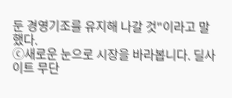둔 경영기조를 유지해 나갈 것"이라고 말했다.
ⓒ새로운 눈으로 시장을 바라봅니다. 딜사이트 무단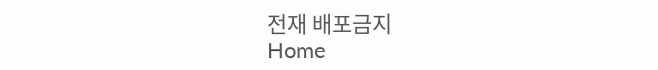전재 배포금지
Home